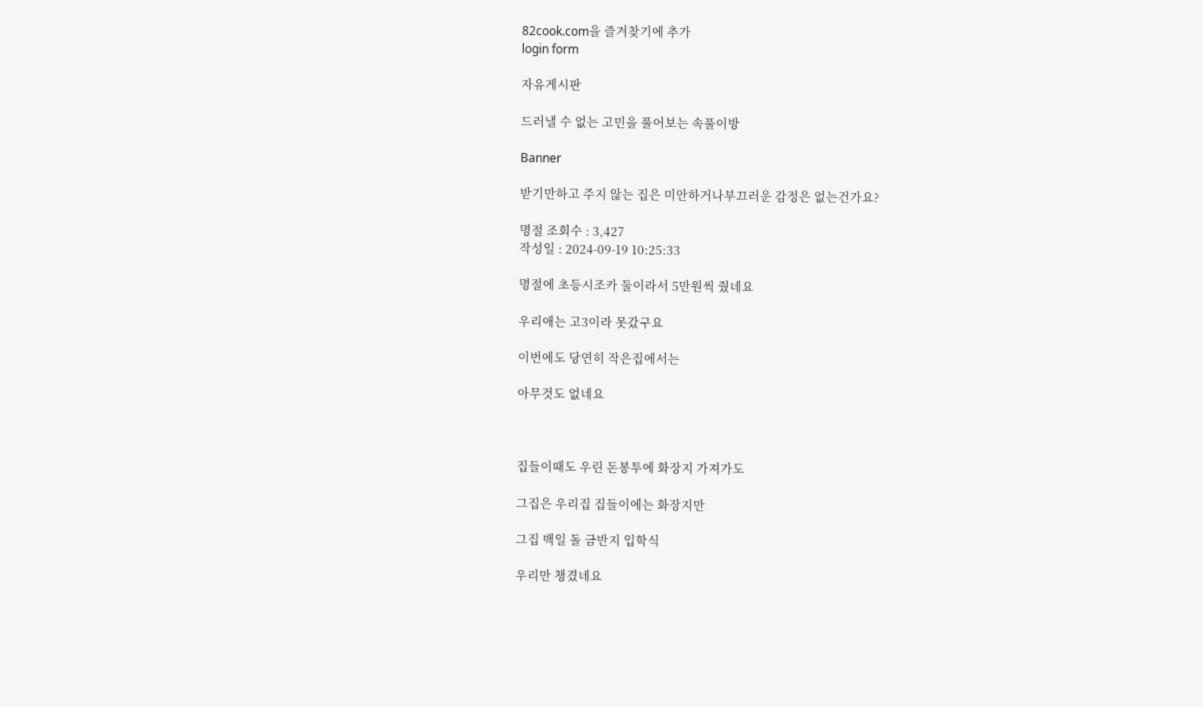82cook.com을 즐겨찾기에 추가
login form

자유게시판

드러낼 수 없는 고민을 풀어보는 속풀이방

Banner

받기만하고 주지 않는 집은 미안하거나부끄러운 감정은 없는건가요?

명절 조회수 : 3,427
작성일 : 2024-09-19 10:25:33

명절에 초등시조카 둘이라서 5만원씩 줬네요

우리애는 고3이라 못갔구요

이번에도 당연히 작은집에서는

아무것도 없네요



집들이때도 우린 돈봉투에 화장지 가져가도

그집은 우리집 집들이에는 화장지만

그집 백일 돌 금반지 입학식

우리만 챙겼네요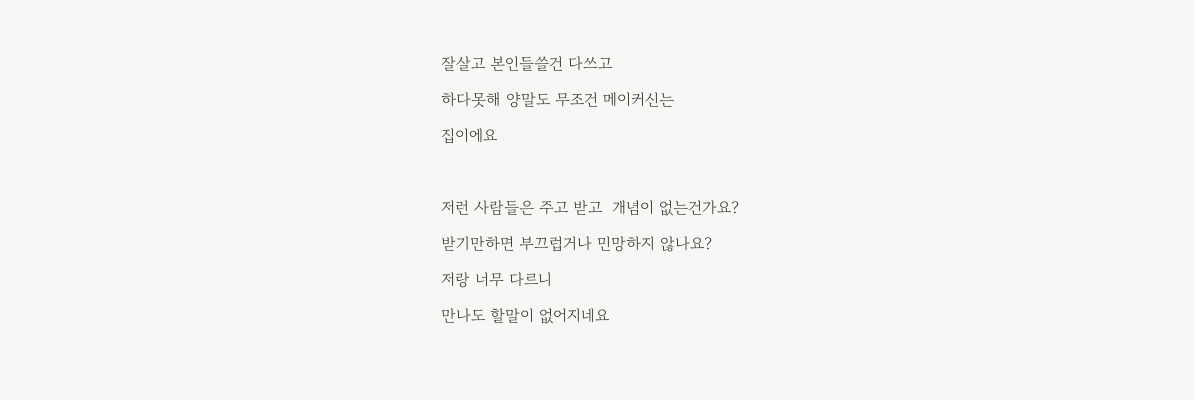잘살고 본인들쓸건 다쓰고

하다못해 양말도 무조건 메이커신는

집이에요



저런 사람들은 주고 받고  개념이 없는건가요?

받기만하면 부끄럽거나 민망하지 않나요?

저랑 너무 다르니

만나도 할말이 없어지네요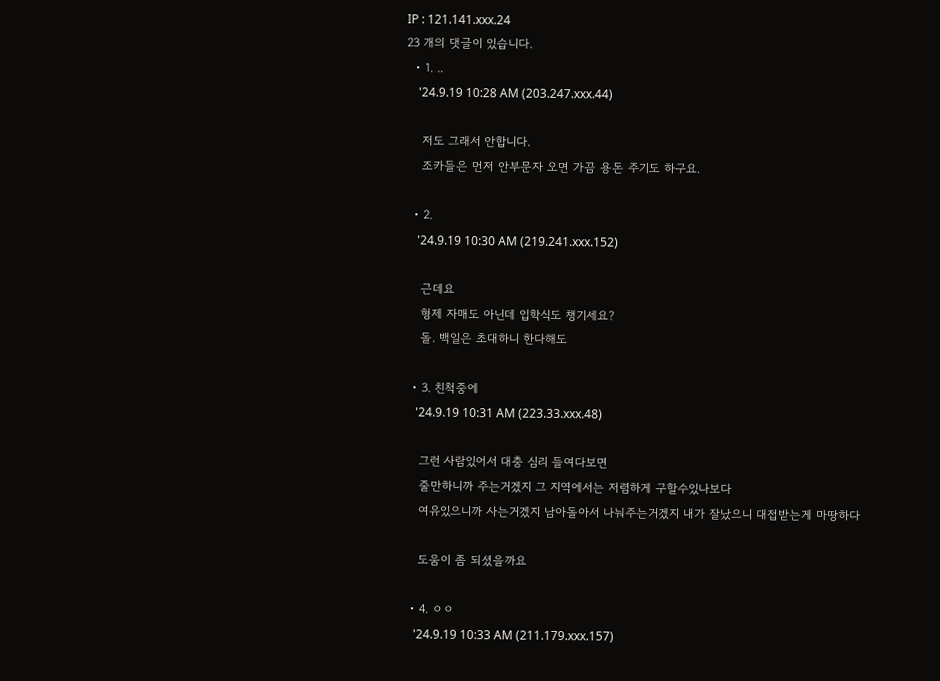IP : 121.141.xxx.24
23 개의 댓글이 있습니다.
  • 1. ..
    '24.9.19 10:28 AM (203.247.xxx.44)

    저도 그래서 안합니다.
    조카들은 먼저 안부문자 오면 가끔 용돈 주기도 하구요.

  • 2.
    '24.9.19 10:30 AM (219.241.xxx.152)

    근데요
    형제 자매도 아닌데 입학식도 챙기세요?
    돌. 백일은 초대하니 한다해도

  • 3. 친척중에
    '24.9.19 10:31 AM (223.33.xxx.48)

    그런 사람있어서 대충 심리 들여다보면
    줄만하니까 주는거겠지 그 지역에서는 저렴하게 구할수있나보다
    여유있으니까 사는거겠지 남아돌아서 나눠주는거겠지 내가 잘났으니 대접받는게 마땅하다

    도움이 좀 되셨을까요

  • 4. ㅇㅇ
    '24.9.19 10:33 AM (211.179.xxx.157)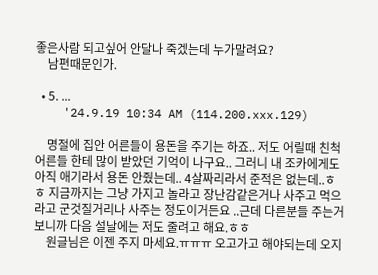좋은사람 되고싶어 안달나 죽겠는데 누가말려요?
    남편때문인가.

  • 5. ...
    '24.9.19 10:34 AM (114.200.xxx.129)

    명절에 집안 어른들이 용돈을 주기는 하죠.. 저도 어릴때 친척어른들 한테 많이 받았던 기억이 나구요.. 그러니 내 조카에게도 아직 애기라서 용돈 안줬는데.. 4살짜리라서 준적은 없는데..ㅎㅎ 지금까지는 그냥 가지고 놀라고 장난감같은거나 사주고 먹으라고 군것질거리나 사주는 정도이거든요 ..근데 다른분들 주는거 보니까 다음 설날에는 저도 줄려고 해요.ㅎㅎ
    원글님은 이젠 주지 마세요.ㅠㅠㅠ 오고가고 해야되는데 오지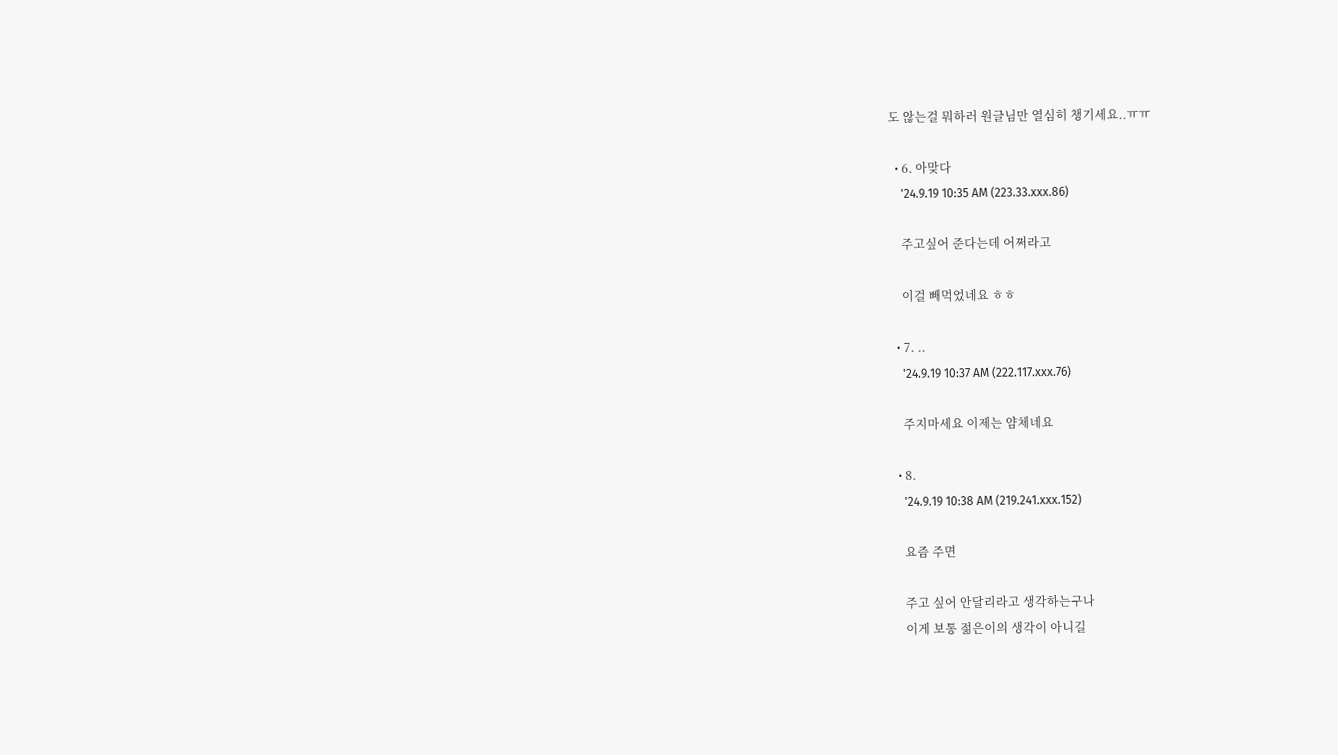도 않는걸 뭐하러 원글님만 열심히 챙기세요..ㅠㅠ

  • 6. 아맞다
    '24.9.19 10:35 AM (223.33.xxx.86)

    주고싶어 준다는데 어쩌라고

    이걸 빼먹었네요 ㅎㅎ

  • 7. ..
    '24.9.19 10:37 AM (222.117.xxx.76)

    주지마세요 이제는 얌체네요

  • 8.
    '24.9.19 10:38 AM (219.241.xxx.152)

    요즘 주면

    주고 싶어 안달리라고 생각하는구나
    이게 보통 젊은이의 생각이 아니길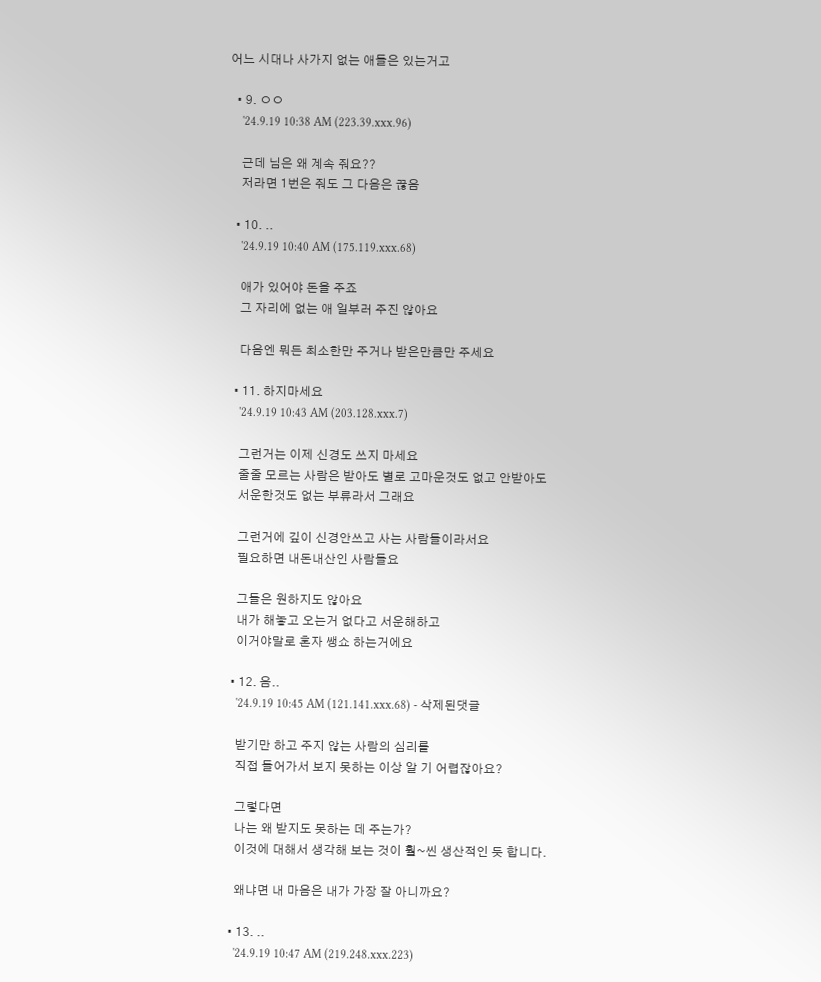어느 시대나 사가지 없는 애들은 있는거고

  • 9. ㅇㅇ
    '24.9.19 10:38 AM (223.39.xxx.96)

    근데 님은 왜 계속 줘요??
    저라면 1번은 줘도 그 다음은 끊음

  • 10. ..
    '24.9.19 10:40 AM (175.119.xxx.68)

    애가 있어야 돈을 주죠
    그 자리에 없는 애 일부러 주진 않아요

    다음엔 뭐든 최소한만 주거나 받은만큼만 주세요

  • 11. 하지마세요
    '24.9.19 10:43 AM (203.128.xxx.7)

    그런거는 이제 신경도 쓰지 마세요
    줄줄 모르는 사람은 받아도 별로 고마운것도 없고 안받아도
    서운한것도 없는 부류라서 그래요

    그런거에 깊이 신경안쓰고 사는 사람들이라서요
    필요하면 내돈내산인 사람들요

    그들은 원하지도 않아요
    내가 해놓고 오는거 없다고 서운해하고
    이거야말로 혼자 쌩쇼 하는거에요

  • 12. 음..
    '24.9.19 10:45 AM (121.141.xxx.68) - 삭제된댓글

    받기만 하고 주지 않는 사람의 심리를
    직접 들어가서 보지 못하는 이상 알 기 어렵잖아요?

    그렇다면
    나는 왜 받지도 못하는 데 주는가?
    이것에 대해서 생각해 보는 것이 훨~씬 생산적인 듯 합니다.

    왜냐면 내 마음은 내가 가장 잘 아니까요?

  • 13. ..
    '24.9.19 10:47 AM (219.248.xxx.223)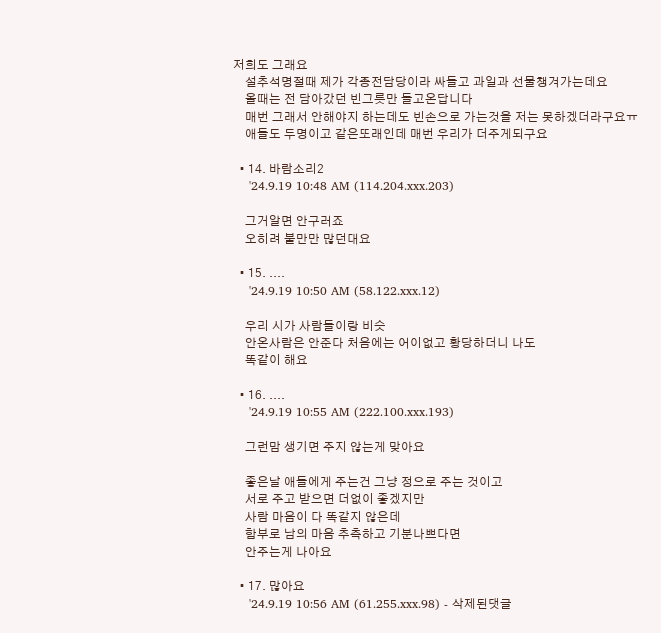저희도 그래요
    설추석명절때 제가 각종전담당이라 싸들고 과일과 선물챙겨가는데요
    올때는 전 담아갔던 빈그릇만 들고온답니다
    매번 그래서 안해야지 하는데도 빈손으로 가는것을 저는 못하겠더라구요ㅠ
    애들도 두명이고 같은또래인데 매번 우리가 더주게되구요

  • 14. 바람소리2
    '24.9.19 10:48 AM (114.204.xxx.203)

    그거알면 안구러죠
    오히려 불만만 많던대요

  • 15. ....
    '24.9.19 10:50 AM (58.122.xxx.12)

    우리 시가 사람들이랑 비슷
    안온사람은 안준다 처음에는 어이없고 황당하더니 나도
    똑같이 해요

  • 16. ....
    '24.9.19 10:55 AM (222.100.xxx.193)

    그런맘 생기면 주지 않는게 맞아요

    좋은날 애들에게 주는건 그냥 정으로 주는 것이고
    서로 주고 받으면 더없이 좋겠지만
    사람 마음이 다 똑같지 않은데
    함부로 남의 마음 추측하고 기분나쁘다면
    안주는게 나아요

  • 17. 많아요
    '24.9.19 10:56 AM (61.255.xxx.98) - 삭제된댓글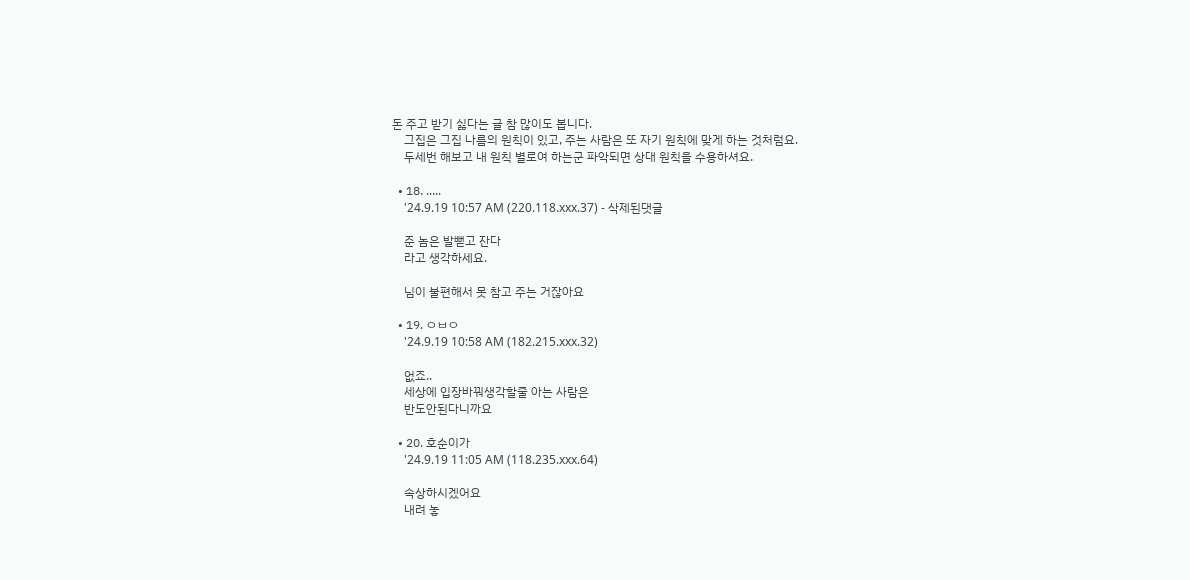돈 주고 받기 싫다는 글 참 많이도 봅니다.
    그집은 그집 나름의 원칙이 있고, 주는 사람은 또 자기 원칙에 맞게 하는 것처럼요.
    두세번 해보고 내 원칙 별로여 하는군 파악되면 상대 원칙을 수용하셔요.

  • 18. .....
    '24.9.19 10:57 AM (220.118.xxx.37) - 삭제된댓글

    준 놈은 발뻗고 잔다
    라고 생각하세요.

    님이 불편해서 못 참고 주는 거잖아요

  • 19. ㅇㅂㅇ
    '24.9.19 10:58 AM (182.215.xxx.32)

    없죠..
    세상에 입장바꿔생각할줄 아는 사람은
    반도안된다니까요

  • 20. 호순이가
    '24.9.19 11:05 AM (118.235.xxx.64)

    속상하시겠어요
    내려 놓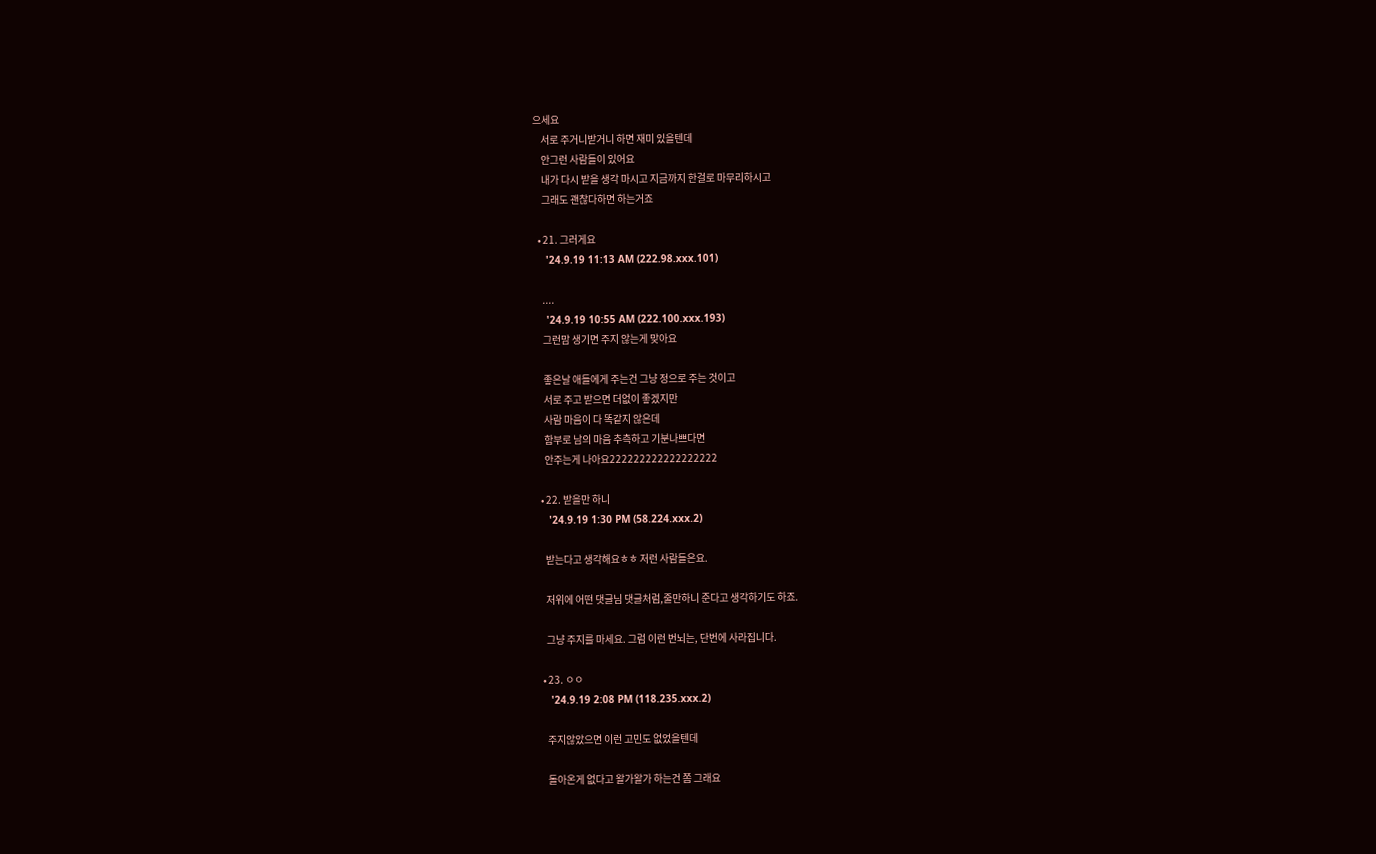으세요
    서로 주거니받거니 하면 재미 있을텐데
    안그런 사람들이 있어요
    내가 다시 받을 생각 마시고 지금까지 한걸로 마무리하시고
    그래도 괜찮다하면 하는거죠

  • 21. 그러게요
    '24.9.19 11:13 AM (222.98.xxx.101)

    ....
    '24.9.19 10:55 AM (222.100.xxx.193)
    그런맘 생기면 주지 않는게 맞아요

    좋은날 애들에게 주는건 그냥 정으로 주는 것이고
    서로 주고 받으면 더없이 좋겠지만
    사람 마음이 다 똑같지 않은데
    함부로 남의 마음 추측하고 기분나쁘다면
    안주는게 나아요222222222222222222

  • 22. 받을만 하니
    '24.9.19 1:30 PM (58.224.xxx.2)

    받는다고 생각해요ㅎㅎ 저런 사람들은요.

    저위에 어떤 댓글님 댓글처럼,줄만하니 준다고 생각하기도 하죠.

    그냥 주지를 마세요. 그럼 이런 번뇌는, 단번에 사라집니다.

  • 23. ㅇㅇ
    '24.9.19 2:08 PM (118.235.xxx.2)

    주지않았으면 이런 고민도 없었을텐데

    돌아온게 없다고 왈가왈가 하는건 쫌 그래요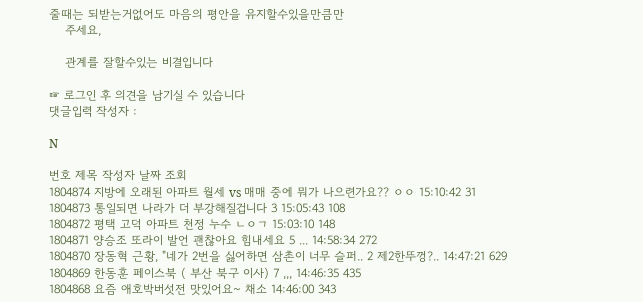줄때는 되받는거없어도 마음의 평안을 유지할수있을만큼만
    주세요,

    관계를 잘할수있는 비결입니다

☞ 로그인 후 의견을 남기실 수 있습니다
댓글입력 작성자 :

N

번호 제목 작성자 날짜 조회
1804874 지방에 오래된 아파트 월세 vs 매매 중에 뭐가 나으련가요?? ㅇㅇ 15:10:42 31
1804873 통일되면 나라가 더 부강해질겁니다 3 15:05:43 108
1804872 평택 고덕 아파트 천정 누수 ㄴㅇㄱ 15:03:10 148
1804871 양승조 또라이 발언 괜찮아요 힘내세요 5 ... 14:58:34 272
1804870 장동혁 근황, "네가 2번을 싫어하면 삼촌이 너무 슬퍼.. 2 제2한뚜껑?.. 14:47:21 629
1804869 한동훈 페이스북 ( 부산 북구 이사) 7 ,,, 14:46:35 435
1804868 요즘 애호박버섯전 맛있어요~ 채소 14:46:00 343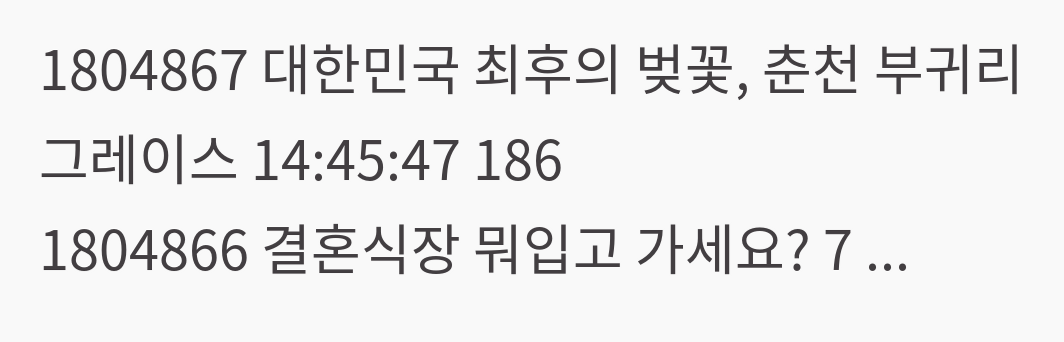1804867 대한민국 최후의 벚꽃, 춘천 부귀리 그레이스 14:45:47 186
1804866 결혼식장 뭐입고 가세요? 7 ...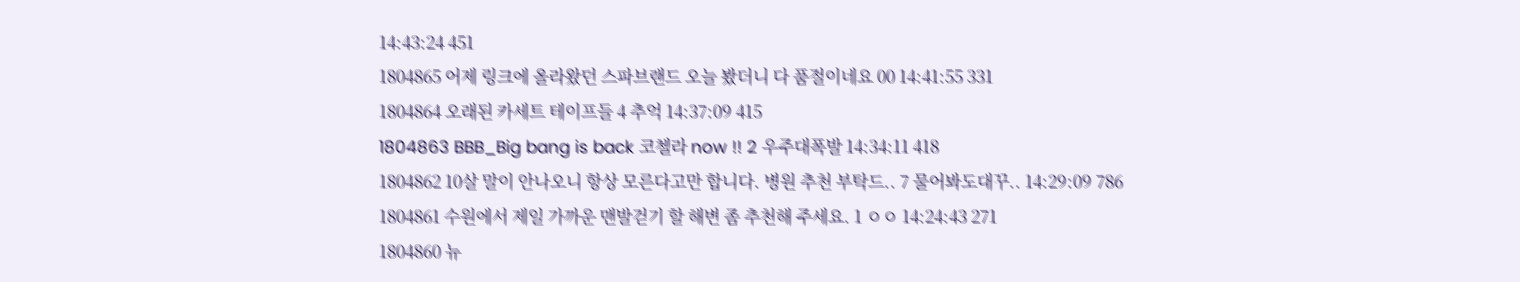14:43:24 451
1804865 어제 링크에 올라왔던 스파브랜드 오늘 봤더니 다 품절이네요 00 14:41:55 331
1804864 오래된 카세트 테이프들 4 추억 14:37:09 415
1804863 BBB_Big bang is back 코첼라 now !! 2 우주대폭발 14:34:11 418
1804862 10살 말이 안나오니 항상 모른다고만 합니다. 병원 추천 부탁드.. 7 물어봐도대꾸.. 14:29:09 786
1804861 수원에서 제일 가까운 맨발걷기 할 해변 좀 추천해 주세요. 1 ㅇㅇ 14:24:43 271
1804860 뉴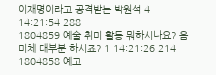이재명이라고 공격받는 박원석 4 14:21:54 288
1804859 예술 취미 활동 뭐하시나요? 음미체 대부분 하시죠? 1 14:21:26 214
1804858 예고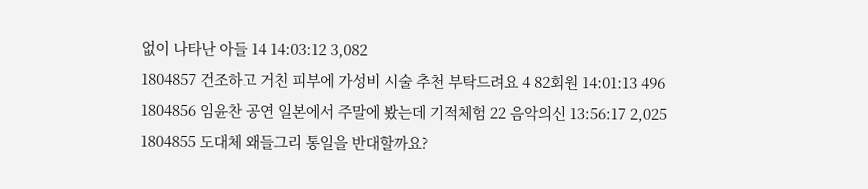없이 나타난 아들 14 14:03:12 3,082
1804857 건조하고 거친 피부에 가성비 시술 추천 부탁드려요 4 82회원 14:01:13 496
1804856 임윤찬 공연 일본에서 주말에 봤는데 기적체험 22 음악의신 13:56:17 2,025
1804855 도대체 왜들그리 통일을 반대할까요?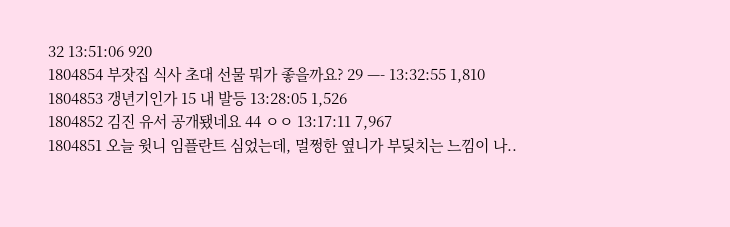32 13:51:06 920
1804854 부잣집 식사 초대 선물 뭐가 좋을까요? 29 —- 13:32:55 1,810
1804853 갱년기인가 15 내 발등 13:28:05 1,526
1804852 김진 유서 공개됐네요 44 ㅇㅇ 13:17:11 7,967
1804851 오늘 윗니 임플란트 심었는데, 멀쩡한 옆니가 부딪치는 느낌이 나..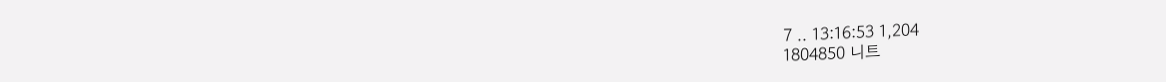7 .. 13:16:53 1,204
1804850 니트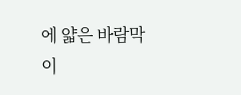에 얇은 바람막이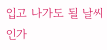입고 나가도 될 날씨인가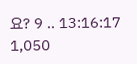요? 9 .. 13:16:17 1,050